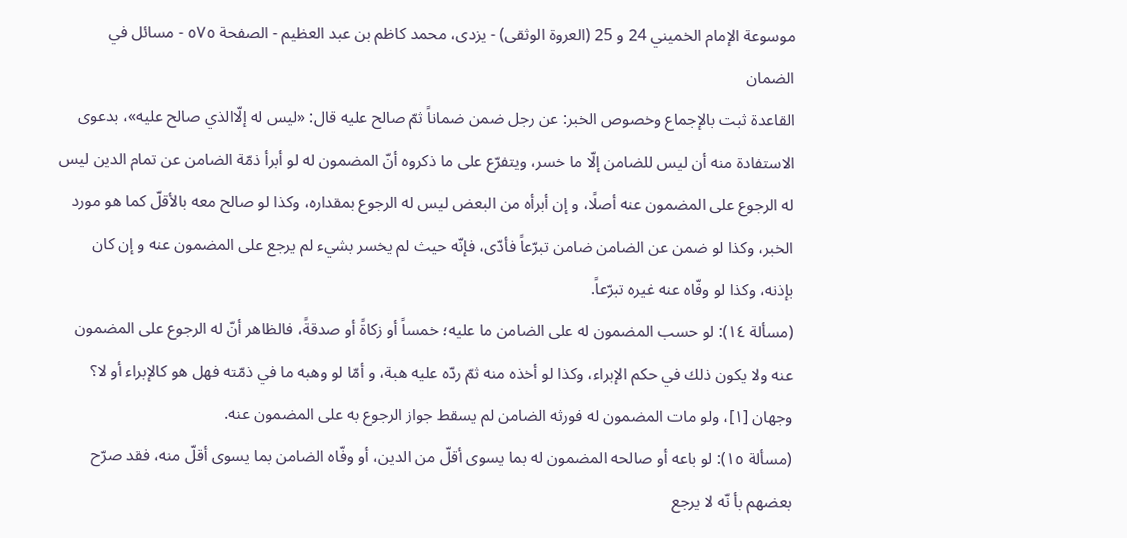موسوعة الإمام الخميني 24 و 25 (العروة الوثقى) - يزدى، محمد كاظم بن عبد العظيم - الصفحة ٥٧٥ - مسائل في الضمان
القاعدة ثبت بالإجماع وخصوص الخبر: عن رجل ضمن ضماناً ثمّ صالح عليه قال: «ليس له إلّاالذي صالح عليه»، بدعوى الاستفادة منه أن ليس للضامن إلّا ما خسر، ويتفرّع على ما ذكروه أنّ المضمون له لو أبرأ ذمّة الضامن عن تمام الدين ليس له الرجوع على المضمون عنه أصلًا، و إن أبرأه من البعض ليس له الرجوع بمقداره، وكذا لو صالح معه بالأقلّ كما هو مورد الخبر، وكذا لو ضمن عن الضامن ضامن تبرّعاً فأدّى، فإنّه حيث لم يخسر بشيء لم يرجع على المضمون عنه و إن كان بإذنه، وكذا لو وفّاه عنه غيره تبرّعاً.
(مسألة ١٤): لو حسب المضمون له على الضامن ما عليه؛ خمساً أو زكاةً أو صدقةً، فالظاهر أنّ له الرجوع على المضمون عنه ولا يكون ذلك في حكم الإبراء، وكذا لو أخذه منه ثمّ ردّه عليه هبة، و أمّا لو وهبه ما في ذمّته فهل هو كالإبراء أو لا؟ وجهان [١]، ولو مات المضمون له فورثه الضامن لم يسقط جواز الرجوع به على المضمون عنه.
(مسألة ١٥): لو باعه أو صالحه المضمون له بما يسوى أقلّ من الدين، أو وفّاه الضامن بما يسوى أقلّ منه، فقد صرّح بعضهم بأ نّه لا يرجع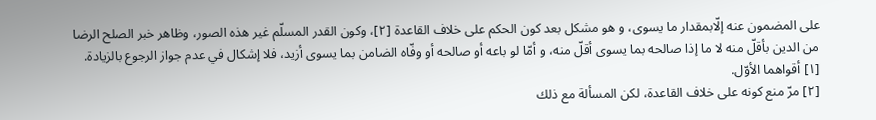على المضمون عنه إلّابمقدار ما يسوى، و هو مشكل بعد كون الحكم على خلاف القاعدة [٢]، وكون القدر المسلّم غير هذه الصور، وظاهر خبر الصلح الرضا من الدين بأقلّ منه لا ما إذا صالحه بما يسوى أقلّ منه، و أمّا لو باعه أو صالحه أو وفّاه الضامن بما يسوى أزيد، فلا إشكال في عدم جواز الرجوع بالزيادة.
[١] أقواهما الأوّل.
[٢] مرّ منع كونه على خلاف القاعدة، لكن المسألة مع ذلك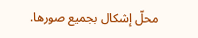محلّ إشكال بجميع صورها.